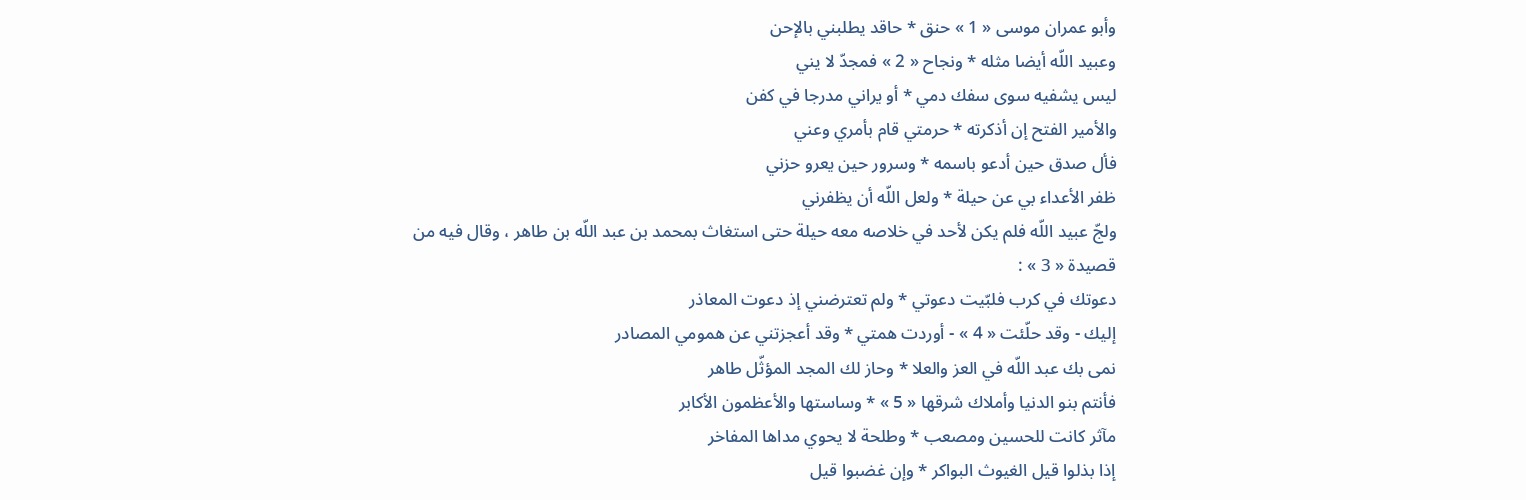وأبو عمران موسى « 1 » حنق * حاقد يطلبني بالإحن
وعبيد اللّه أيضا مثله * ونجاح « 2 » فمجدّ لا يني
ليس يشفيه سوى سفك دمي * أو يراني مدرجا في كفن
والأمير الفتح إن أذكرته * حرمتي قام بأمري وعني
فأل صدق حين أدعو باسمه * وسرور حين يعرو حزني
ظفر الأعداء بي عن حيلة * ولعل اللّه أن يظفرني
ولجّ عبيد اللّه فلم يكن لأحد في خلاصه معه حيلة حتى استغاث بمحمد بن عبد اللّه بن طاهر ، وقال فيه من قصيدة « 3 » :
دعوتك في كرب فلبّيت دعوتي * ولم تعترضني إذ دعوت المعاذر
إليك - وقد حلّئت « 4 » - أوردت همتي * وقد أعجزتني عن همومي المصادر
نمى بك عبد اللّه في العز والعلا * وحاز لك المجد المؤثّل طاهر
فأنتم بنو الدنيا وأملاك شرقها « 5 » * وساستها والأعظمون الأكابر
مآثر كانت للحسين ومصعب * وطلحة لا يحوي مداها المفاخر
إذا بذلوا قيل الغيوث البواكر * وإن غضبوا قيل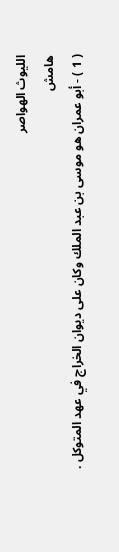الليوث الهواصر
هامش
( 1 ) - أبو عمران هو موسى بن عبد الملك وكان على ديوان الخراج في عهد المتوكل .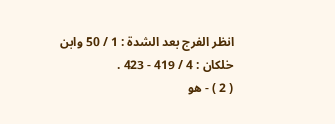انظر الفرج بعد الشدة : 1 / 50 وابن خلكان : 4 / 419 - 423 .
( 2 ) - هو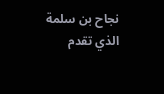نجاح بن سلمة الذي تقدم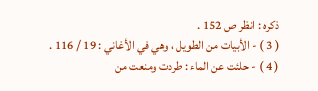ذكره : انظر ص 152 .
( 3 ) - الأبيات من الطويل ، وهي في الأغاني : 19 / 116 .
( 4 ) - حلئت عن الماء : طردت ومنعت من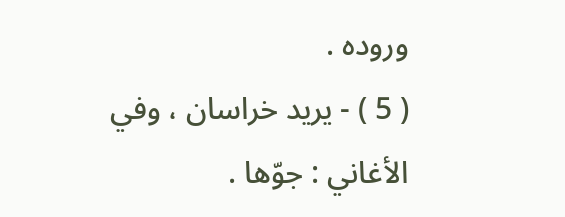وروده .
( 5 ) - يريد خراسان ، وفي الأغاني : جوّها .